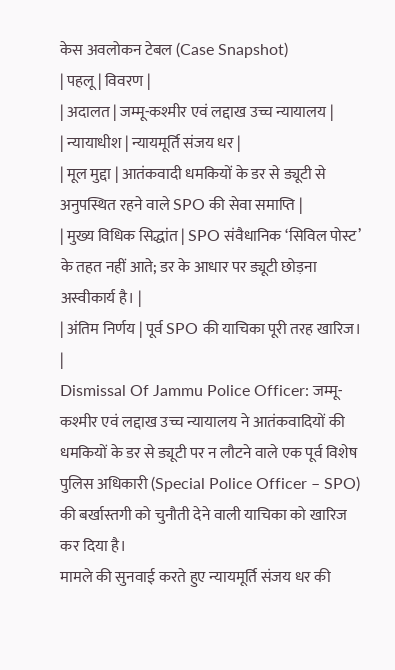केस अवलोकन टेबल (Case Snapshot)
| पहलू | विवरण |
| अदालत | जम्मू-कश्मीर एवं लद्दाख उच्च न्यायालय |
| न्यायाधीश | न्यायमूर्ति संजय धर |
| मूल मुद्दा | आतंकवादी धमकियों के डर से ड्यूटी से अनुपस्थित रहने वाले SPO की सेवा समाप्ति |
| मुख्य विधिक सिद्धांत | SPO संवैधानिक ‘सिविल पोस्ट’ के तहत नहीं आते; डर के आधार पर ड्यूटी छोड़ना अस्वीकार्य है। |
| अंतिम निर्णय | पूर्व SPO की याचिका पूरी तरह खारिज। |
Dismissal Of Jammu Police Officer: जम्मू-कश्मीर एवं लद्दाख उच्च न्यायालय ने आतंकवादियों की धमकियों के डर से ड्यूटी पर न लौटने वाले एक पूर्व विशेष पुलिस अधिकारी (Special Police Officer – SPO) की बर्खास्तगी को चुनौती देने वाली याचिका को खारिज कर दिया है।
मामले की सुनवाई करते हुए न्यायमूर्ति संजय धर की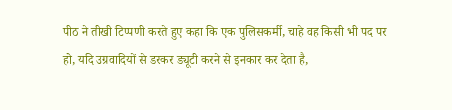पीठ ने तीखी टिप्पणी करते हुए कहा कि एक पुलिसकर्मी, चाहे वह किसी भी पद पर हो, यदि उग्रवादियों से डरकर ड्यूटी करने से इनकार कर देता है,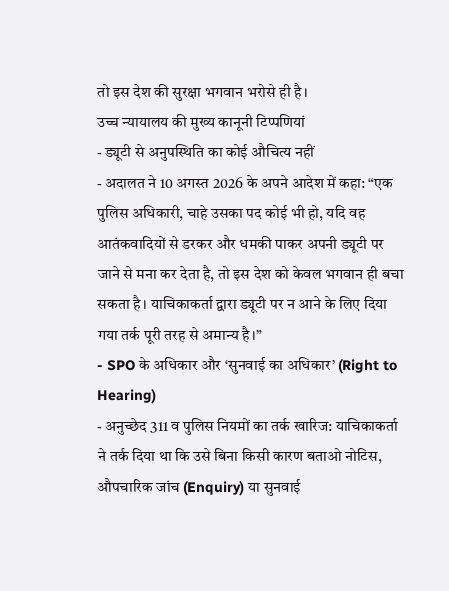तो इस देश की सुरक्षा भगवान भरोसे ही है।
उच्च न्यायालय की मुख्य कानूनी टिप्पणियां
- ड्यूटी से अनुपस्थिति का कोई औचित्य नहीं
- अदालत ने 10 अगस्त 2026 के अपने आदेश में कहा: “एक पुलिस अधिकारी, चाहे उसका पद कोई भी हो, यदि वह आतंकवादियों से डरकर और धमकी पाकर अपनी ड्यूटी पर जाने से मना कर देता है, तो इस देश को केवल भगवान ही बचा सकता है। याचिकाकर्ता द्वारा ड्यूटी पर न आने के लिए दिया गया तर्क पूरी तरह से अमान्य है।”
- SPO के अधिकार और ‘सुनवाई का अधिकार’ (Right to Hearing)
- अनुच्छेद 311 व पुलिस नियमों का तर्क खारिज: याचिकाकर्ता ने तर्क दिया था कि उसे बिना किसी कारण बताओ नोटिस, औपचारिक जांच (Enquiry) या सुनवाई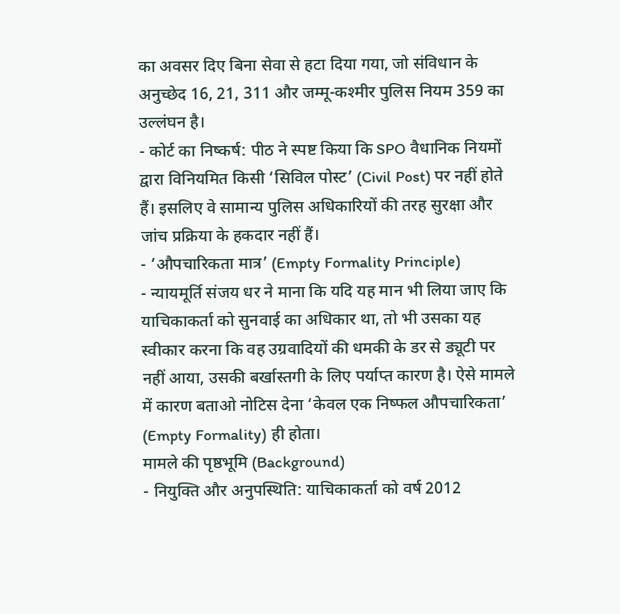का अवसर दिए बिना सेवा से हटा दिया गया, जो संविधान के अनुच्छेद 16, 21, 311 और जम्मू-कश्मीर पुलिस नियम 359 का उल्लंघन है।
- कोर्ट का निष्कर्ष: पीठ ने स्पष्ट किया कि SPO वैधानिक नियमों द्वारा विनियमित किसी ‘सिविल पोस्ट’ (Civil Post) पर नहीं होते हैं। इसलिए वे सामान्य पुलिस अधिकारियों की तरह सुरक्षा और जांच प्रक्रिया के हकदार नहीं हैं।
- ‘औपचारिकता मात्र’ (Empty Formality Principle)
- न्यायमूर्ति संजय धर ने माना कि यदि यह मान भी लिया जाए कि याचिकाकर्ता को सुनवाई का अधिकार था, तो भी उसका यह स्वीकार करना कि वह उग्रवादियों की धमकी के डर से ड्यूटी पर नहीं आया, उसकी बर्खास्तगी के लिए पर्याप्त कारण है। ऐसे मामले में कारण बताओ नोटिस देना ‘केवल एक निष्फल औपचारिकता’ (Empty Formality) ही होता।
मामले की पृष्ठभूमि (Background)
- नियुक्ति और अनुपस्थिति: याचिकाकर्ता को वर्ष 2012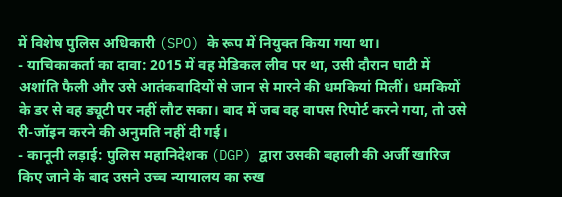में विशेष पुलिस अधिकारी (SPO) के रूप में नियुक्त किया गया था।
- याचिकाकर्ता का दावा: 2015 में वह मेडिकल लीव पर था, उसी दौरान घाटी में अशांति फैली और उसे आतंकवादियों से जान से मारने की धमकियां मिलीं। धमकियों के डर से वह ड्यूटी पर नहीं लौट सका। बाद में जब वह वापस रिपोर्ट करने गया, तो उसे री-जॉइन करने की अनुमति नहीं दी गई।
- कानूनी लड़ाई: पुलिस महानिदेशक (DGP) द्वारा उसकी बहाली की अर्जी खारिज किए जाने के बाद उसने उच्च न्यायालय का रुख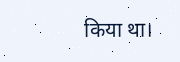किया था।